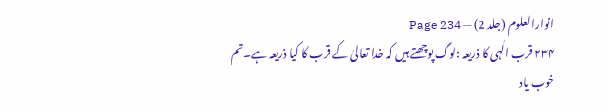انوارالعلوم (جلد 2) — Page 234
۲۳۴ قرب الٰہی کا ذریعہ :لوگ پوچھتے ہیں کہ خدا تعالیٰ کے قرب کا کیا ذریعہ ہے۔تم خوب یاد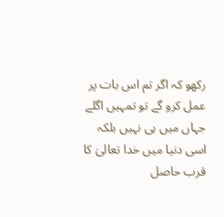رکھو کہ اگر تم اس بات پر عمل کرو گے تو تمہیں اگلے جہاں میں ہی نہیں بلکہ اسی دنیا میں خدا تعالیٰ کا قرب حاصل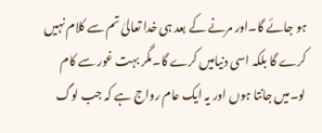ہو جائے گا۔اور مرنے کے بعد ہی خدا تعالیٰ تم سے کلام نہیں کرے گا بلکہ اسی دنیامیں کرے گا۔مگر بہت غور سے کام لو۔میں جانتا ہوں اور یہ ایک عام رواج ہے کہ جب لوگ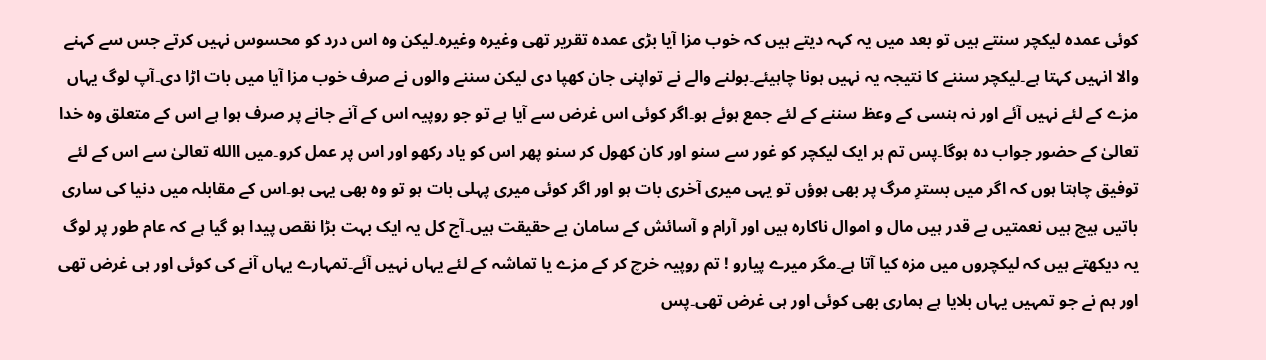کوئی عمدہ لیکچر سنتے ہیں تو بعد میں یہ کہہ دیتے ہیں کہ خوب مزا آیا بڑی عمدہ تقریر تھی وغیرہ وغیرہ۔لیکن وہ اس درد کو محسوس نہیں کرتے جس سے کہنے والا انہیں کہتا ہے۔لیکچر سننے کا نتیجہ یہ نہیں ہونا چاہیئے۔بولنے والے نے تواپنی جان کھپا دی لیکن سننے والوں نے صرف خوب مزا آیا میں بات اڑا دی۔آپ لوگ یہاں مزے کے لئے نہیں آئے اور نہ ہنسی کے وعظ سننے کے لئے جمع ہوئے ہو۔اگر کوئی اس غرض سے آیا ہے تو جو روپیہ اس کے آنے جانے پر صرف ہوا ہے اس کے متعلق وہ خدا تعالیٰ کے حضور جواب دہ ہوگا۔پس تم ہر ایک لیکچر کو غور سے سنو اور کان کھول کر سنو پھر اس کو یاد رکھو اور اس پر عمل کرو۔میں االله تعالیٰ سے اس کے لئے توفیق چاہتا ہوں کہ اگر میں بسترِ مرگ پر بھی ہوؤں تو یہی میری آخری بات ہو اور اگر کوئی میری پہلی بات ہو تو وہ بھی یہی ہو۔اس کے مقابلہ میں دنیا کی ساری باتیں ہیچ ہیں نعمتیں بے قدر ہیں مال و اموال ناکارہ ہیں اور آرام و آسائش کے سامان بے حقیقت ہیں۔آج کل یہ ایک بہت بڑا نقص پیدا ہو گیا ہے کہ عام طور پر لوگ یہ دیکھتے ہیں کہ لیکچروں میں مزہ کیا آتا ہے۔مگر میرے پیارو ! تم روپیہ خرچ کر کے مزے یا تماشہ کے لئے یہاں نہیں آئے۔تمہارے یہاں آنے کی کوئی اور ہی غرض تھی اور ہم نے جو تمہیں یہاں بلایا ہے ہماری بھی کوئی اور ہی غرض تھی۔پس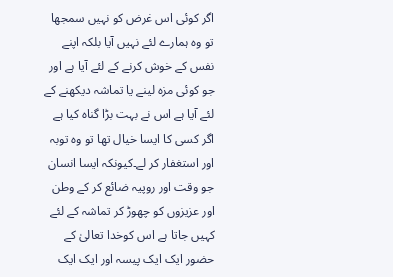اگر کوئی اس غرض کو نہیں سمجھا تو وہ ہمارے لئے نہیں آیا بلکہ اپنے نفس کے خوش کرنے کے لئے آیا ہے اور جو کوئی مزہ لینے یا تماشہ دیکھنے کے لئے آیا ہے اس نے بہت بڑا گناہ کیا ہے اگر کسی کا ایسا خیال تھا تو وہ توبہ اور استغفار کر لے۔کیونکہ ایسا انسان جو وقت اور روپیہ ضائع کر کے وطن اور عزیزوں کو چھوڑ کر تماشہ کے لئے کہیں جاتا ہے اس کوخدا تعالیٰ کے حضور ایک ایک پیسہ اور ایک ایک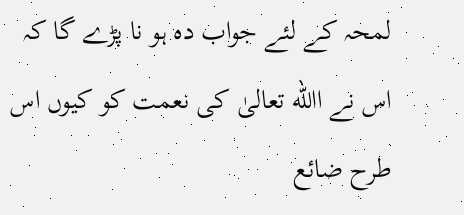لمحہ کے لئے جواب دہ ہو نا پڑے گا کہ اس نے االله تعالیٰ کی نعمت کو کیوں اس طرح ضائع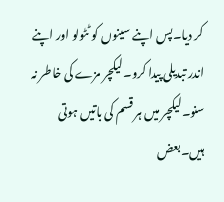کر دیا۔پس اپنے سینوں کو ٹٹولو اور اپنے اندر تبدیلی پیدا کرو۔لیکچر مزے کی خاطر نہ سنو۔لیکچر میں ہر قسم کی باتیں ہوتی ہیں۔بعض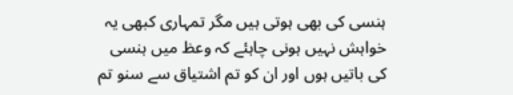ہنسی کی بھی ہوتی ہیں مگر تمہاری کبھی یہ خواہش نہیں ہونی چاہئے کہ وعظ میں ہنسی کی باتیں ہوں اور ان کو تم اشتیاق سے سنو تم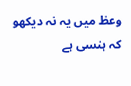وعظ میں یہ نہ دیکھو کہ ہنسی ہے